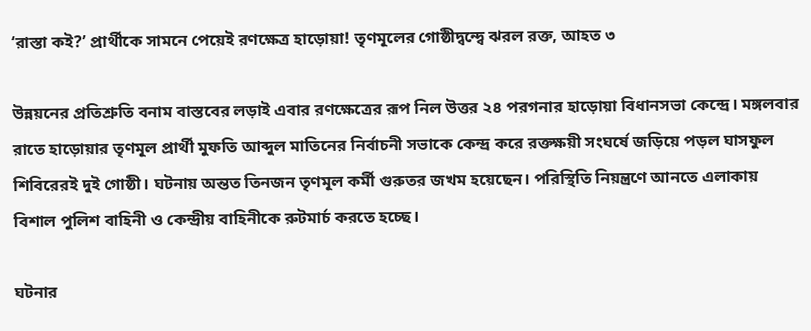‘রাস্তা কই?’ প্রার্থীকে সামনে পেয়েই রণক্ষেত্র হাড়োয়া! তৃণমূলের গোষ্ঠীদ্বন্দ্বে ঝরল রক্ত, আহত ৩

উন্নয়নের প্রতিশ্রুতি বনাম বাস্তবের লড়াই এবার রণক্ষেত্রের রূপ নিল উত্তর ২৪ পরগনার হাড়োয়া বিধানসভা কেন্দ্রে। মঙ্গলবার রাতে হাড়োয়ার তৃণমূল প্রার্থী মুফতি আব্দুল মাতিনের নির্বাচনী সভাকে কেন্দ্র করে রক্তক্ষয়ী সংঘর্ষে জড়িয়ে পড়ল ঘাসফুল শিবিরেরই দুই গোষ্ঠী। ঘটনায় অন্তত তিনজন তৃণমূল কর্মী গুরুতর জখম হয়েছেন। পরিস্থিতি নিয়ন্ত্রণে আনতে এলাকায় বিশাল পুলিশ বাহিনী ও কেন্দ্রীয় বাহিনীকে রুটমার্চ করতে হচ্ছে।

ঘটনার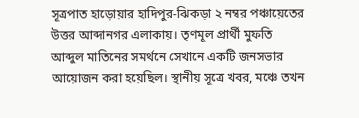সূত্রপাত হাড়োয়ার হাদিপুর-ঝিকড়া ২ নম্বর পঞ্চায়েতের উত্তর আব্দানগর এলাকায়। তৃণমূল প্রার্থী মুফতি আব্দুল মাতিনের সমর্থনে সেখানে একটি জনসভার আয়োজন করা হয়েছিল। স্থানীয় সূত্রে খবর, মঞ্চে তখন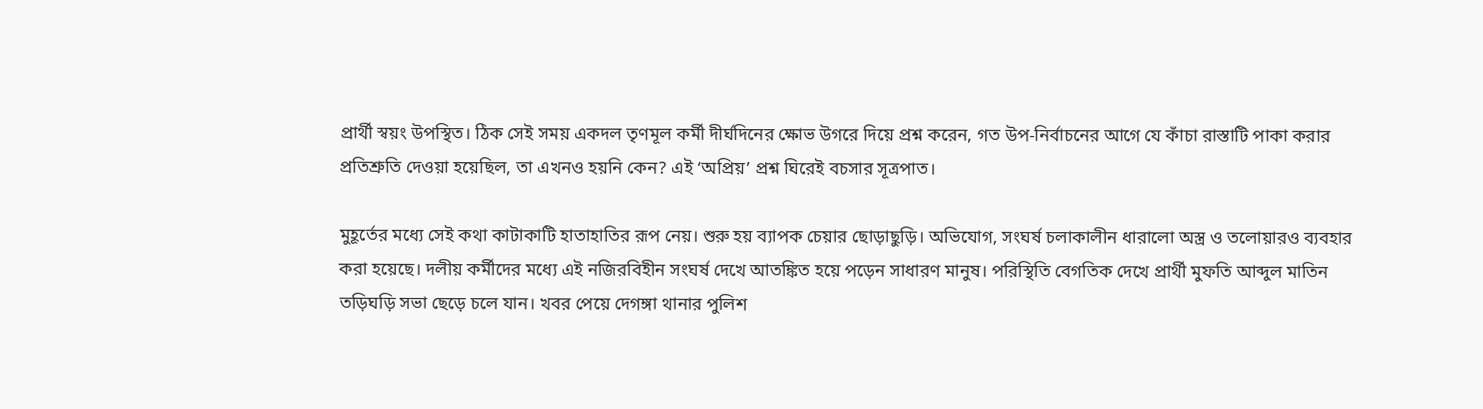প্রার্থী স্বয়ং উপস্থিত। ঠিক সেই সময় একদল তৃণমূল কর্মী দীর্ঘদিনের ক্ষোভ উগরে দিয়ে প্রশ্ন করেন, গত উপ-নির্বাচনের আগে যে কাঁচা রাস্তাটি পাকা করার প্রতিশ্রুতি দেওয়া হয়েছিল, তা এখনও হয়নি কেন? এই ‘অপ্রিয়’ প্রশ্ন ঘিরেই বচসার সূত্রপাত।

মুহূর্তের মধ্যে সেই কথা কাটাকাটি হাতাহাতির রূপ নেয়। শুরু হয় ব্যাপক চেয়ার ছোড়াছুড়ি। অভিযোগ, সংঘর্ষ চলাকালীন ধারালো অস্ত্র ও তলোয়ারও ব্যবহার করা হয়েছে। দলীয় কর্মীদের মধ্যে এই নজিরবিহীন সংঘর্ষ দেখে আতঙ্কিত হয়ে পড়েন সাধারণ মানুষ। পরিস্থিতি বেগতিক দেখে প্রার্থী মুফতি আব্দুল মাতিন তড়িঘড়ি সভা ছেড়ে চলে যান। খবর পেয়ে দেগঙ্গা থানার পুলিশ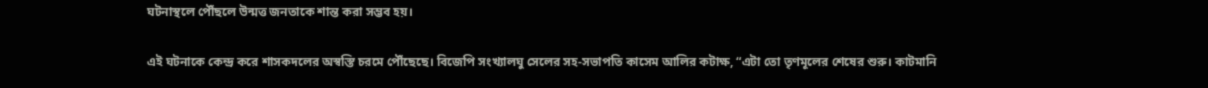ঘটনাস্থলে পৌঁছলে উন্মত্ত জনতাকে শান্ত করা সম্ভব হয়।

এই ঘটনাকে কেন্দ্র করে শাসকদলের অস্বস্তি চরমে পৌঁছেছে। বিজেপি সংখ্যালঘু সেলের সহ-সভাপতি কাসেম আলির কটাক্ষ, “এটা তো তৃণমূলের শেষের শুরু। কাটমানি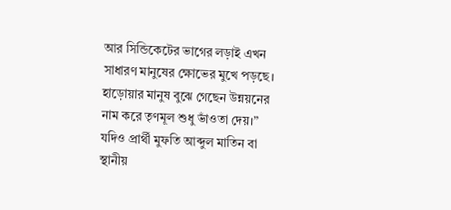আর সিন্ডিকেটের ভাগের লড়াই এখন সাধারণ মানুষের ক্ষোভের মুখে পড়ছে। হাড়োয়ার মানুষ বুঝে গেছেন উন্নয়নের নাম করে তৃণমূল শুধু ভাঁওতা দেয়।” যদিও প্রার্থী মুফতি আব্দুল মাতিন বা স্থানীয়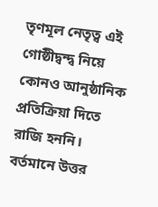তৃণমূল নেতৃত্ব এই গোষ্ঠীদ্বন্দ্ব নিয়ে কোনও আনুষ্ঠানিক প্রতিক্রিয়া দিতে রাজি হননি। বর্তমানে উত্তর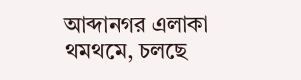আব্দানগর এলাকা থমথমে, চলছে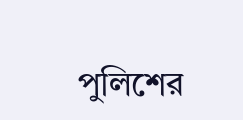পুলিশের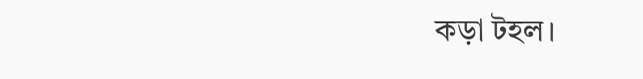কড়া টহল।